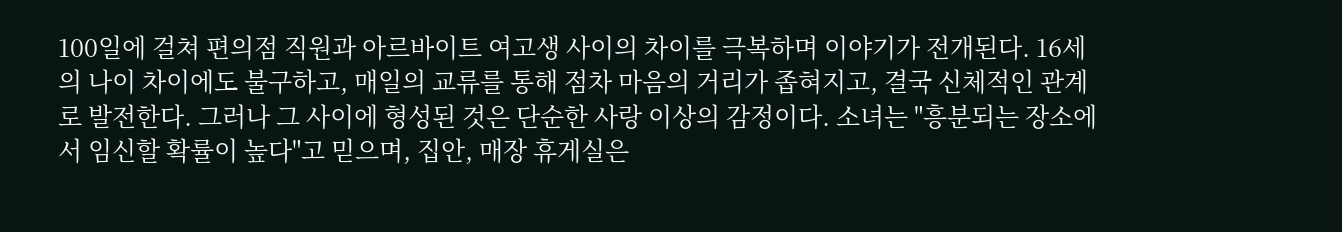100일에 걸쳐 편의점 직원과 아르바이트 여고생 사이의 차이를 극복하며 이야기가 전개된다. 16세의 나이 차이에도 불구하고, 매일의 교류를 통해 점차 마음의 거리가 좁혀지고, 결국 신체적인 관계로 발전한다. 그러나 그 사이에 형성된 것은 단순한 사랑 이상의 감정이다. 소녀는 "흥분되는 장소에서 임신할 확률이 높다"고 믿으며, 집안, 매장 휴게실은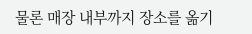물론 매장 내부까지 장소를 옮기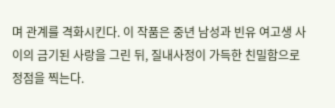며 관계를 격화시킨다. 이 작품은 중년 남성과 빈유 여고생 사이의 금기된 사랑을 그린 뒤, 질내사정이 가득한 친밀함으로 정점을 찍는다.